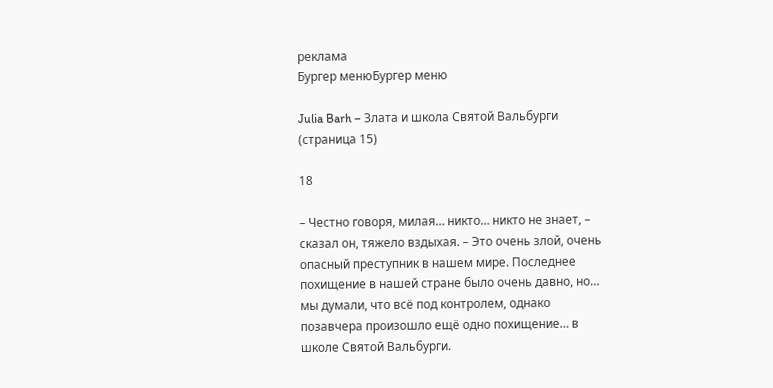реклама
Бургер менюБургер меню

Julia Barh – Злата и школа Святой Вальбурги (страница 15)

18

– Честно говоря, милая… никто… никто не знает, – сказал он, тяжело вздыхая. – Это очень злой, очень опасный преступник в нашем мире. Последнее похищение в нашей стране было очень давно, но… мы думали, что всё под контролем, однако позавчера произошло ещё одно похищение… в школе Святой Вальбурги.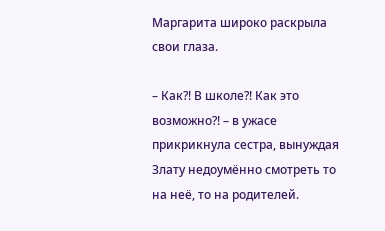Маргарита широко раскрыла свои глаза.

– Как?! В школе?! Как это возможно?! – в ужасе прикрикнула сестра, вынуждая Злату недоумённо смотреть то на неё, то на родителей.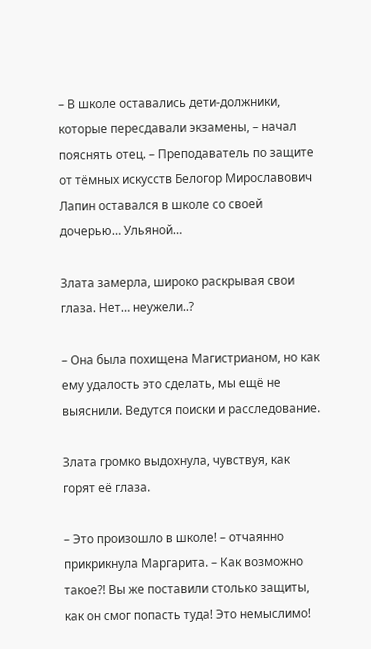– В школе оставались дети-должники, которые пересдавали экзамены, – начал пояснять отец. – Преподаватель по защите от тёмных искусств Белогор Мирославович Лапин оставался в школе со своей дочерью… Ульяной…

Злата замерла, широко раскрывая свои глаза. Нет… неужели..?

– Она была похищена Магистрианом, но как ему удалость это сделать, мы ещё не выяснили. Ведутся поиски и расследование.

Злата громко выдохнула, чувствуя, как горят её глаза.

– Это произошло в школе! – отчаянно прикрикнула Маргарита. – Как возможно такое?! Вы же поставили столько защиты, как он смог попасть туда! Это немыслимо!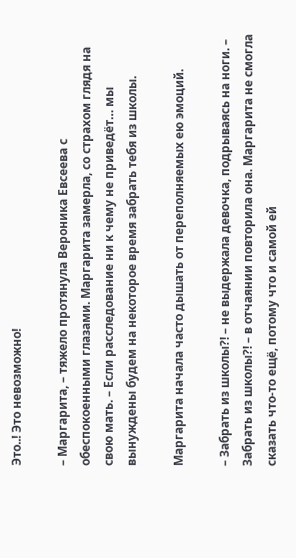Это..! Это невозможно!

– Маргарита, – тяжело протянула Вероника Евсеева с обеспокоенными глазами. Маргарита замерла, со страхом глядя на свою мать. – Если расследование ни к чему не приведёт… мы вынуждены будем на некоторое время забрать тебя из школы.

Маргарита начала часто дышать от переполняемых ею эмоций.

– Забрать из школы?! – не выдержала девочка, подрываясь на ноги. – Забрать из школы?! – в отчаянии повторила она. Маргарита не смогла сказать что-то ещё, потому что и самой ей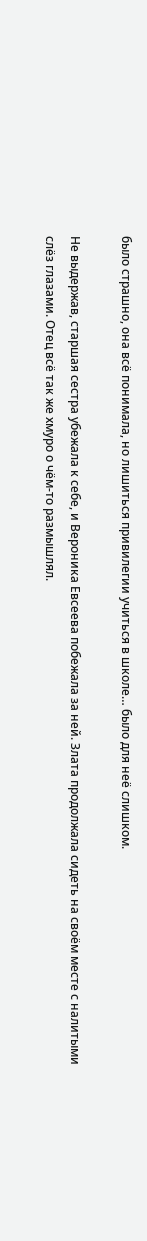было страшно, она всё понимала, но лишиться привилегии учиться в школе… было для неё слишком.

Не выдержав, старшая сестра убежала к себе, и Вероника Евсеева побежала за ней. Злата продолжала сидеть на своём месте с налитыми слёз глазами. Отец всё так же хмуро о чём-то размышлял.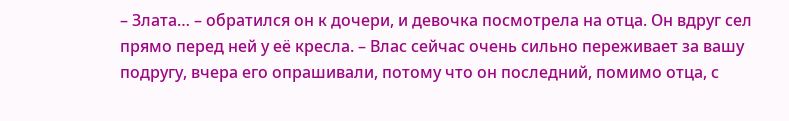– Злата… – обратился он к дочери, и девочка посмотрела на отца. Он вдруг сел прямо перед ней у её кресла. – Влас сейчас очень сильно переживает за вашу подругу, вчера его опрашивали, потому что он последний, помимо отца, с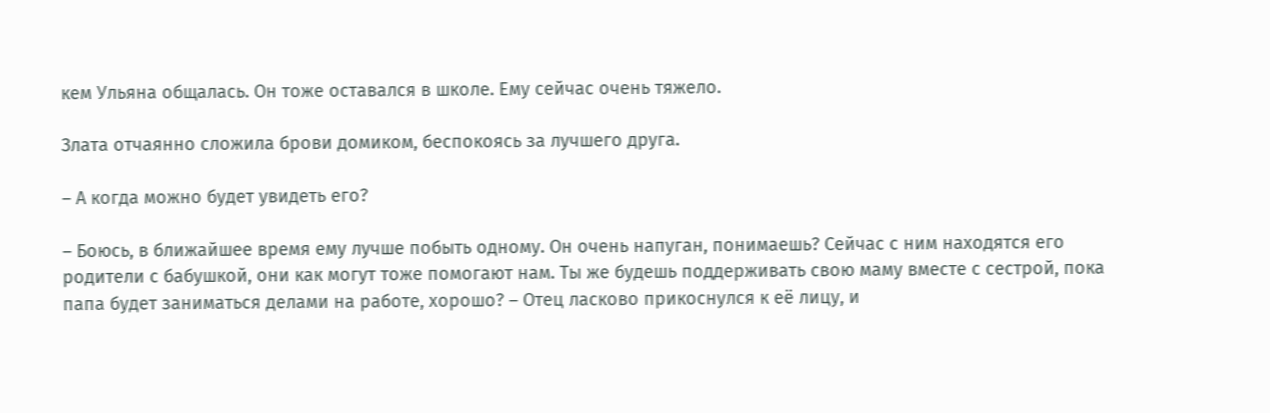кем Ульяна общалась. Он тоже оставался в школе. Ему сейчас очень тяжело.

Злата отчаянно сложила брови домиком, беспокоясь за лучшего друга.

– А когда можно будет увидеть его?

– Боюсь, в ближайшее время ему лучше побыть одному. Он очень напуган, понимаешь? Сейчас с ним находятся его родители с бабушкой, они как могут тоже помогают нам. Ты же будешь поддерживать свою маму вместе с сестрой, пока папа будет заниматься делами на работе, хорошо? – Отец ласково прикоснулся к её лицу, и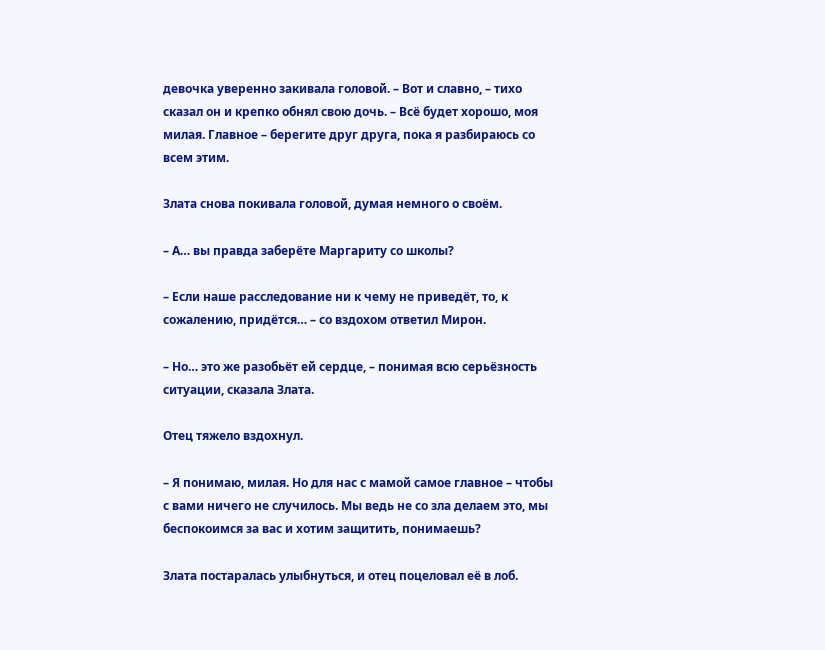девочка уверенно закивала головой. – Вот и славно, – тихо сказал он и крепко обнял свою дочь. – Всё будет хорошо, моя милая. Главное – берегите друг друга, пока я разбираюсь со всем этим.

Злата снова покивала головой, думая немного о своём.

– А… вы правда заберёте Маргариту со школы?

– Если наше расследование ни к чему не приведёт, то, к сожалению, придётся… – со вздохом ответил Мирон.

– Но… это же разобьёт ей сердце, – понимая всю серьёзность ситуации, сказала Злата.

Отец тяжело вздохнул.

– Я понимаю, милая. Но для нас с мамой самое главное – чтобы с вами ничего не случилось. Мы ведь не со зла делаем это, мы беспокоимся за вас и хотим защитить, понимаешь?

Злата постаралась улыбнуться, и отец поцеловал её в лоб.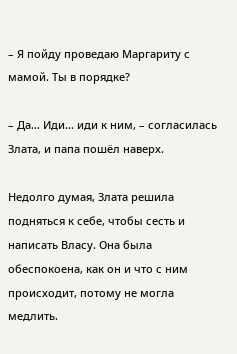– Я пойду проведаю Маргариту с мамой. Ты в порядке?

– Да… Иди… иди к ним, – согласилась Злата, и папа пошёл наверх.

Недолго думая, Злата решила подняться к себе, чтобы сесть и написать Власу. Она была обеспокоена, как он и что с ним происходит, потому не могла медлить.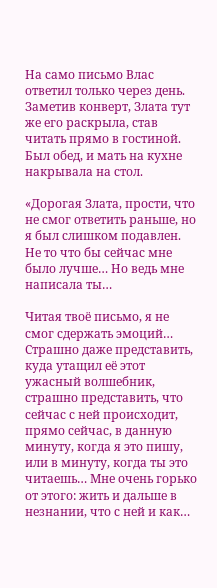На само письмо Влас ответил только через день. Заметив конверт, Злата тут же его раскрыла, став читать прямо в гостиной. Был обед, и мать на кухне накрывала на стол.

«Дорогая Злата, прости, что не смог ответить раньше, но я был слишком подавлен. Не то что бы сейчас мне было лучше… Но ведь мне написала ты…

Читая твоё письмо, я не смог сдержать эмоций… Страшно даже представить, куда утащил её этот ужасный волшебник, страшно представить, что сейчас с ней происходит, прямо сейчас, в данную минуту, когда я это пишу, или в минуту, когда ты это читаешь… Мне очень горько от этого: жить и дальше в незнании, что с ней и как…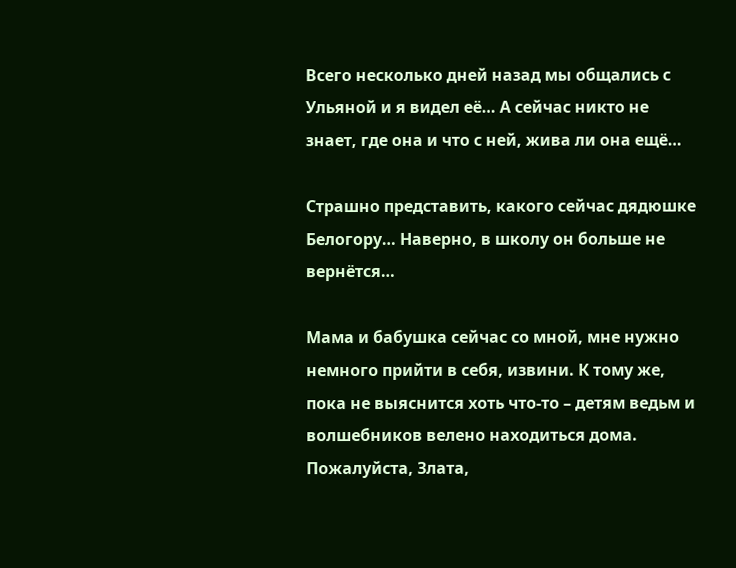Всего несколько дней назад мы общались с Ульяной и я видел её… А сейчас никто не знает, где она и что с ней, жива ли она ещё…

Страшно представить, какого сейчас дядюшке Белогору… Наверно, в школу он больше не вернётся…

Мама и бабушка сейчас со мной, мне нужно немного прийти в себя, извини. К тому же, пока не выяснится хоть что-то – детям ведьм и волшебников велено находиться дома. Пожалуйста, Злата,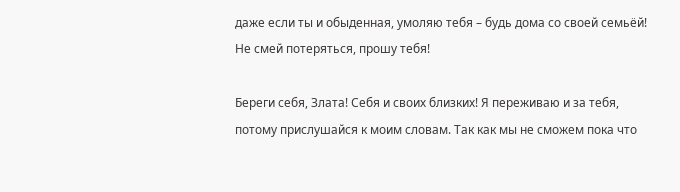даже если ты и обыденная, умоляю тебя – будь дома со своей семьёй! Не смей потеряться, прошу тебя!

Береги себя, Злата! Себя и своих близких! Я переживаю и за тебя, потому прислушайся к моим словам. Так как мы не сможем пока что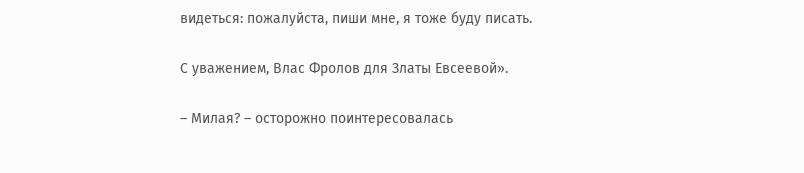видеться: пожалуйста, пиши мне, я тоже буду писать.

С уважением, Влас Фролов для Златы Евсеевой».

– Милая? – осторожно поинтересовалась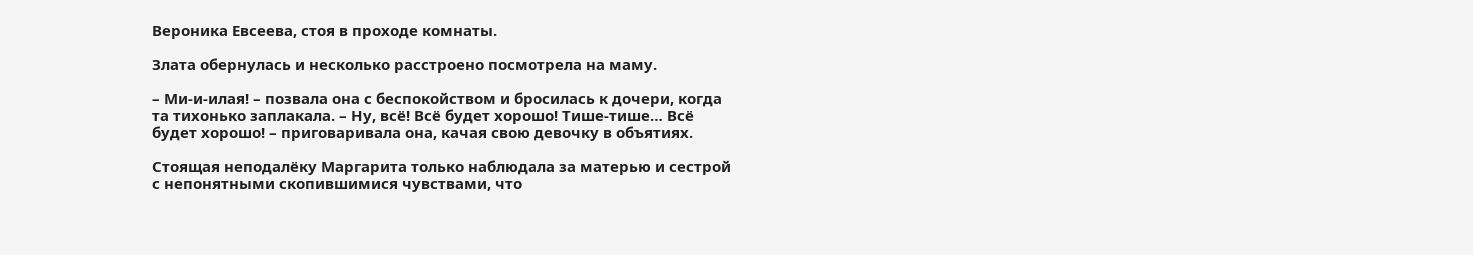Вероника Евсеева, стоя в проходе комнаты.

Злата обернулась и несколько расстроено посмотрела на маму.

– Ми-и-илая! – позвала она с беспокойством и бросилась к дочери, когда та тихонько заплакала. – Ну, всё! Всё будет хорошо! Тише-тише… Всё будет хорошо! – приговаривала она, качая свою девочку в объятиях.

Стоящая неподалёку Маргарита только наблюдала за матерью и сестрой с непонятными скопившимися чувствами, что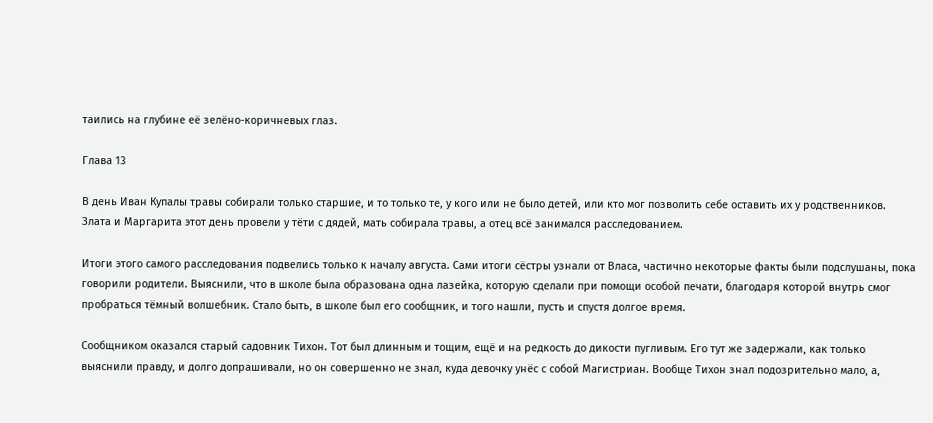таились на глубине её зелёно-коричневых глаз.

Глава 13

В день Иван Купалы травы собирали только старшие, и то только те, у кого или не было детей, или кто мог позволить себе оставить их у родственников. Злата и Маргарита этот день провели у тёти с дядей, мать собирала травы, а отец всё занимался расследованием.

Итоги этого самого расследования подвелись только к началу августа. Сами итоги сёстры узнали от Власа, частично некоторые факты были подслушаны, пока говорили родители. Выяснили, что в школе была образована одна лазейка, которую сделали при помощи особой печати, благодаря которой внутрь смог пробраться тёмный волшебник. Стало быть, в школе был его сообщник, и того нашли, пусть и спустя долгое время.

Сообщником оказался старый садовник Тихон. Тот был длинным и тощим, ещё и на редкость до дикости пугливым. Его тут же задержали, как только выяснили правду, и долго допрашивали, но он совершенно не знал, куда девочку унёс с собой Магистриан. Вообще Тихон знал подозрительно мало, а,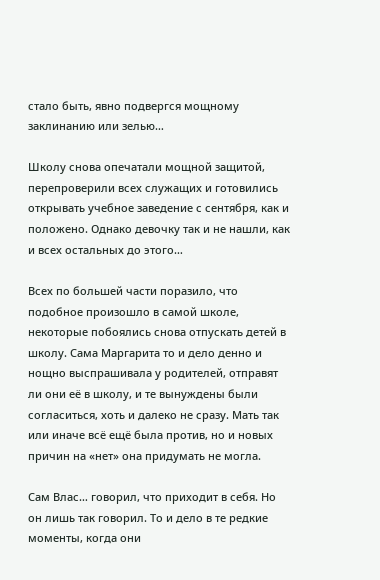стало быть, явно подвергся мощному заклинанию или зелью…

Школу снова опечатали мощной защитой, перепроверили всех служащих и готовились открывать учебное заведение с сентября, как и положено. Однако девочку так и не нашли, как и всех остальных до этого…

Всех по большей части поразило, что подобное произошло в самой школе, некоторые побоялись снова отпускать детей в школу. Сама Маргарита то и дело денно и нощно выспрашивала у родителей, отправят ли они её в школу, и те вынуждены были согласиться, хоть и далеко не сразу. Мать так или иначе всё ещё была против, но и новых причин на «нет» она придумать не могла.

Сам Влас… говорил, что приходит в себя. Но он лишь так говорил. То и дело в те редкие моменты, когда они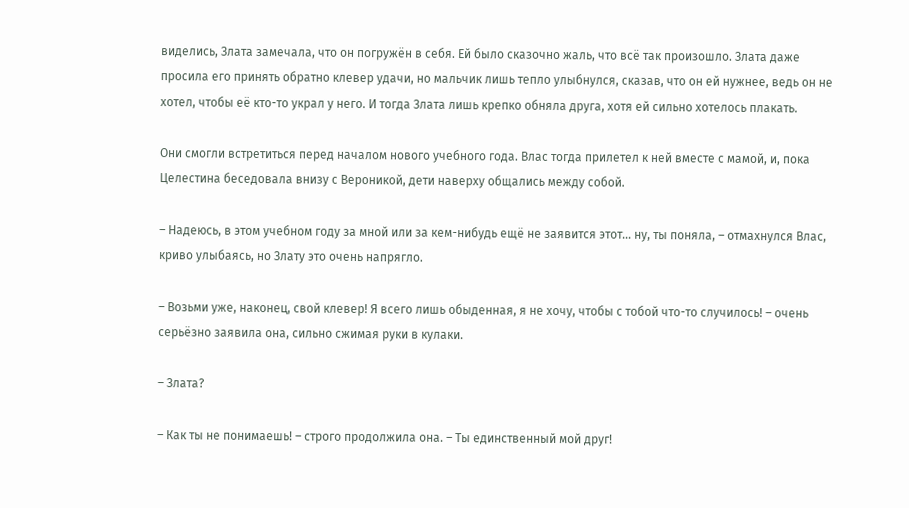виделись, Злата замечала, что он погружён в себя. Ей было сказочно жаль, что всё так произошло. Злата даже просила его принять обратно клевер удачи, но мальчик лишь тепло улыбнулся, сказав, что он ей нужнее, ведь он не хотел, чтобы её кто-то украл у него. И тогда Злата лишь крепко обняла друга, хотя ей сильно хотелось плакать.

Они смогли встретиться перед началом нового учебного года. Влас тогда прилетел к ней вместе с мамой, и, пока Целестина беседовала внизу с Вероникой, дети наверху общались между собой.

– Надеюсь, в этом учебном году за мной или за кем-нибудь ещё не заявится этот… ну, ты поняла, – отмахнулся Влас, криво улыбаясь, но Злату это очень напрягло.

– Возьми уже, наконец, свой клевер! Я всего лишь обыденная, я не хочу, чтобы с тобой что-то случилось! – очень серьёзно заявила она, сильно сжимая руки в кулаки.

– Злата?

– Как ты не понимаешь! – строго продолжила она. – Ты единственный мой друг!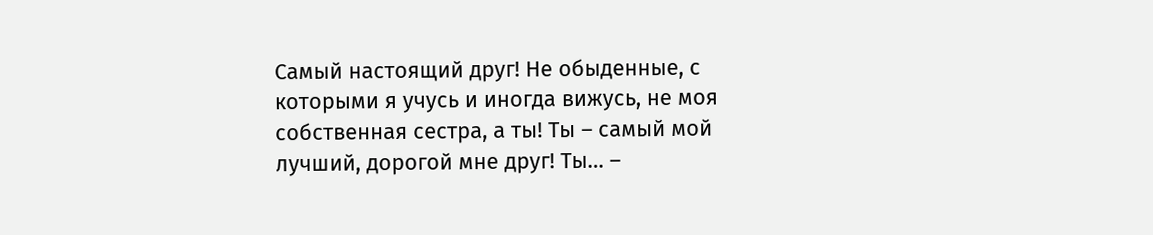Самый настоящий друг! Не обыденные, с которыми я учусь и иногда вижусь, не моя собственная сестра, а ты! Ты – самый мой лучший, дорогой мне друг! Ты… –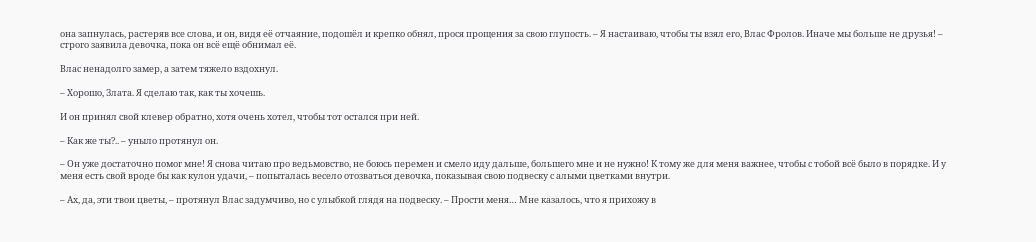она запнулась, растеряв все слова, и он, видя её отчаяние, подошёл и крепко обнял, прося прощения за свою глупость. – Я настаиваю, чтобы ты взял его, Влас Фролов. Иначе мы больше не друзья! – строго заявила девочка, пока он всё ещё обнимал её.

Влас ненадолго замер, а затем тяжело вздохнул.

– Хорошо, Злата. Я сделаю так, как ты хочешь.

И он принял свой клевер обратно, хотя очень хотел, чтобы тот остался при ней.

– Как же ты?.. – уныло протянул он.

– Он уже достаточно помог мне! Я снова читаю про ведьмовство, не боюсь перемен и смело иду дальше, большего мне и не нужно! К тому же для меня важнее, чтобы с тобой всё было в порядке. И у меня есть свой вроде бы как кулон удачи, – попыталась весело отозваться девочка, показывая свою подвеску с алыми цветками внутри.

– Ах, да, эти твои цветы, – протянул Влас задумчиво, но с улыбкой глядя на подвеску. – Прости меня… Мне казалось, что я прихожу в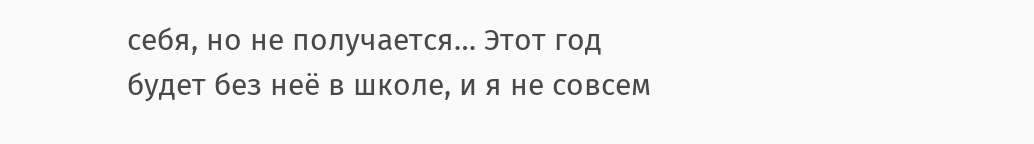себя, но не получается… Этот год будет без неё в школе, и я не совсем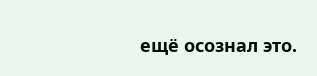ещё осознал это.